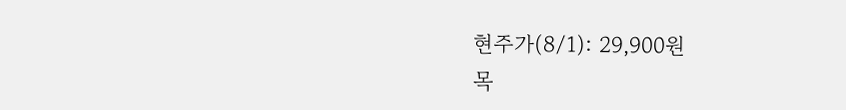현주가(8/1): 29,900원
목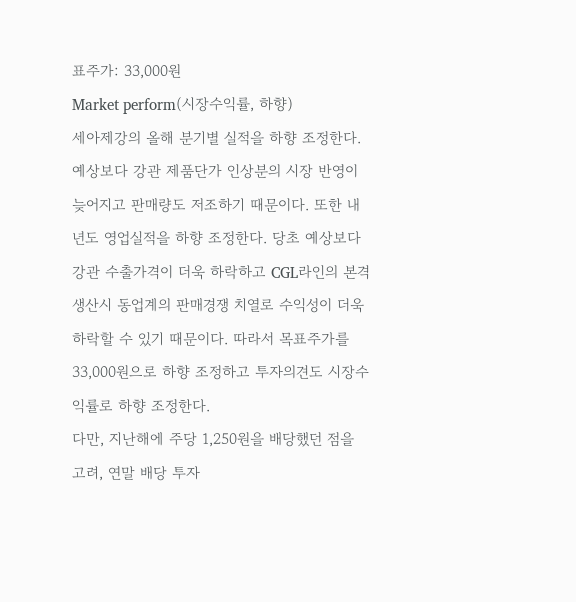표주가: 33,000원
Market perform(시장수익률, 하향)
세아제강의 올해 분기별 실적을 하향 조정한다. 예상보다 강관 제품단가 인상분의 시장 반영이 늦어지고 판매량도 저조하기 때문이다. 또한 내년도 영업실적을 하향 조정한다. 당초 예상보다 강관 수출가격이 더욱 하락하고 CGL라인의 본격 생산시 동업계의 판매경쟁 치열로 수익성이 더욱 하락할 수 있기 때문이다. 따라서 목표주가를 33,000원으로 하향 조정하고 투자의견도 시장수익률로 하향 조정한다.
다만, 지난해에 주당 1,250원을 배당했던 점을 고려, 연말 배당 투자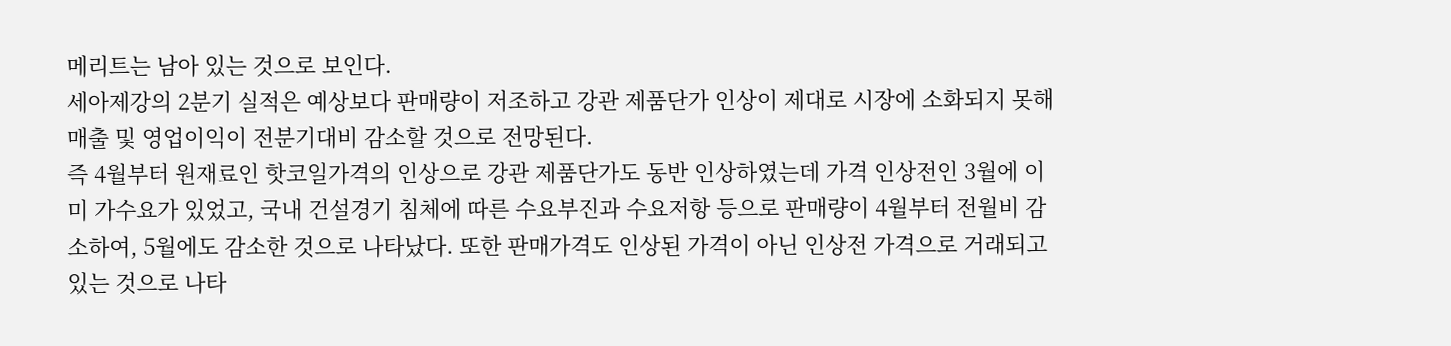메리트는 남아 있는 것으로 보인다.
세아제강의 2분기 실적은 예상보다 판매량이 저조하고 강관 제품단가 인상이 제대로 시장에 소화되지 못해 매출 및 영업이익이 전분기대비 감소할 것으로 전망된다.
즉 4월부터 원재료인 핫코일가격의 인상으로 강관 제품단가도 동반 인상하였는데 가격 인상전인 3월에 이미 가수요가 있었고, 국내 건설경기 침체에 따른 수요부진과 수요저항 등으로 판매량이 4월부터 전월비 감소하여, 5월에도 감소한 것으로 나타났다. 또한 판매가격도 인상된 가격이 아닌 인상전 가격으로 거래되고 있는 것으로 나타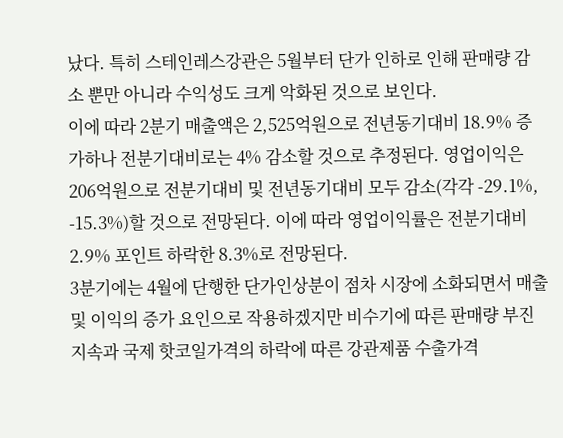났다. 특히 스테인레스강관은 5월부터 단가 인하로 인해 판매량 감소 뿐만 아니라 수익성도 크게 악화된 것으로 보인다.
이에 따라 2분기 매출액은 2,525억원으로 전년동기대비 18.9% 증가하나 전분기대비로는 4% 감소할 것으로 추정된다. 영업이익은 206억원으로 전분기대비 및 전년동기대비 모두 감소(각각 -29.1%, -15.3%)할 것으로 전망된다. 이에 따라 영업이익률은 전분기대비 2.9% 포인트 하락한 8.3%로 전망된다.
3분기에는 4월에 단행한 단가인상분이 점차 시장에 소화되면서 매출 및 이익의 증가 요인으로 작용하겠지만 비수기에 따른 판매량 부진 지속과 국제 핫코일가격의 하락에 따른 강관제품 수출가격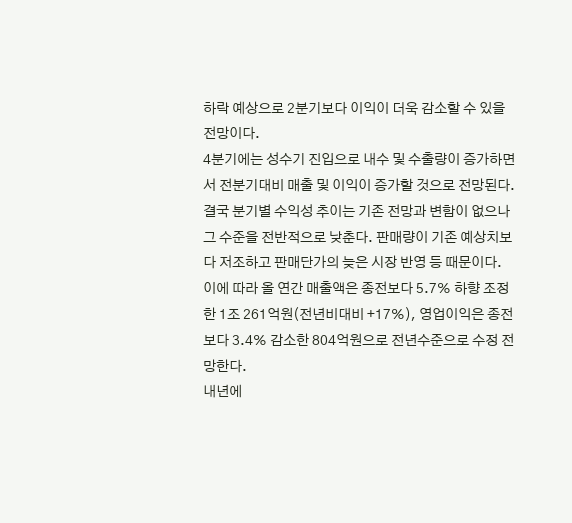하락 예상으로 2분기보다 이익이 더욱 감소할 수 있을 전망이다.
4분기에는 성수기 진입으로 내수 및 수출량이 증가하면서 전분기대비 매출 및 이익이 증가할 것으로 전망된다.
결국 분기별 수익성 추이는 기존 전망과 변함이 없으나 그 수준을 전반적으로 낮춘다. 판매량이 기존 예상치보다 저조하고 판매단가의 늦은 시장 반영 등 때문이다. 이에 따라 올 연간 매출액은 종전보다 5.7% 하향 조정한 1조 261억원(전년비대비 +17%), 영업이익은 종전보다 3.4% 감소한 804억원으로 전년수준으로 수정 전망한다.
내년에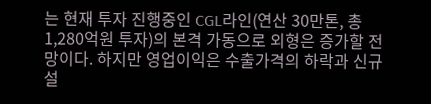는 현재 투자 진행중인 CGL라인(연산 30만톤, 총 1,280억원 투자)의 본격 가동으로 외형은 증가할 전망이다. 하지만 영업이익은 수출가격의 하락과 신규 설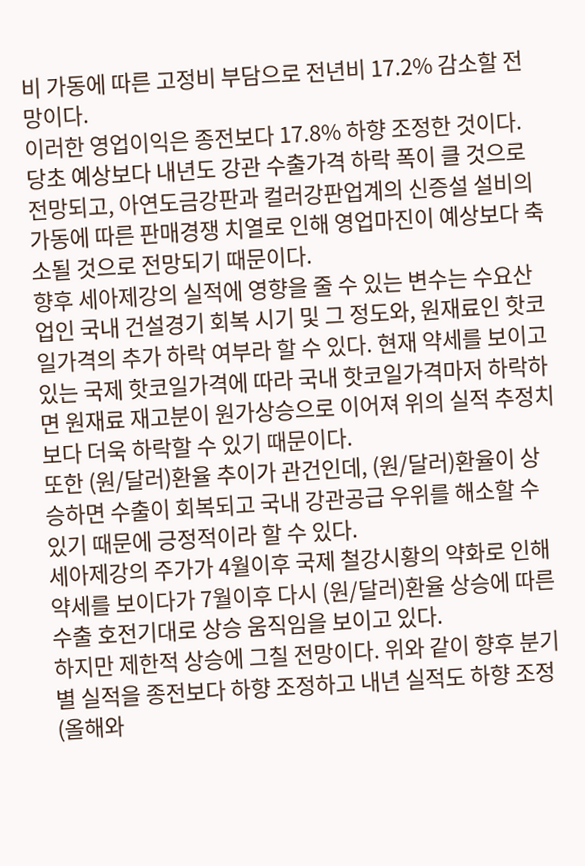비 가동에 따른 고정비 부담으로 전년비 17.2% 감소할 전망이다.
이러한 영업이익은 종전보다 17.8% 하향 조정한 것이다. 당초 예상보다 내년도 강관 수출가격 하락 폭이 클 것으로 전망되고, 아연도금강판과 컬러강판업계의 신증설 설비의 가동에 따른 판매경쟁 치열로 인해 영업마진이 예상보다 축소될 것으로 전망되기 때문이다.
향후 세아제강의 실적에 영향을 줄 수 있는 변수는 수요산업인 국내 건설경기 회복 시기 및 그 정도와, 원재료인 핫코일가격의 추가 하락 여부라 할 수 있다. 현재 약세를 보이고 있는 국제 핫코일가격에 따라 국내 핫코일가격마저 하락하면 원재료 재고분이 원가상승으로 이어져 위의 실적 추정치보다 더욱 하락할 수 있기 때문이다.
또한 (원/달러)환율 추이가 관건인데, (원/달러)환율이 상승하면 수출이 회복되고 국내 강관공급 우위를 해소할 수 있기 때문에 긍정적이라 할 수 있다.
세아제강의 주가가 4월이후 국제 철강시황의 약화로 인해 약세를 보이다가 7월이후 다시 (원/달러)환율 상승에 따른 수출 호전기대로 상승 움직임을 보이고 있다.
하지만 제한적 상승에 그칠 전망이다. 위와 같이 향후 분기별 실적을 종전보다 하향 조정하고 내년 실적도 하향 조정(올해와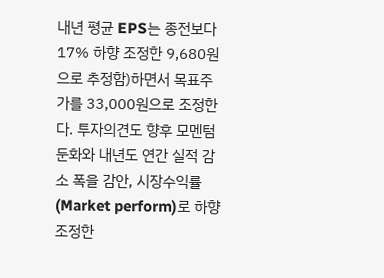내년 평균 EPS는 종전보다 17% 하향 조정한 9,680원으로 추정함)하면서 목표주가를 33,000원으로 조정한다. 투자의견도 향후 모멘텀 둔화와 내년도 연간 실적 감소 폭을 감안, 시장수익률(Market perform)로 하향 조정한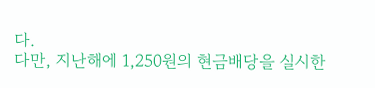다.
다만, 지난해에 1,250원의 현금배당을 실시한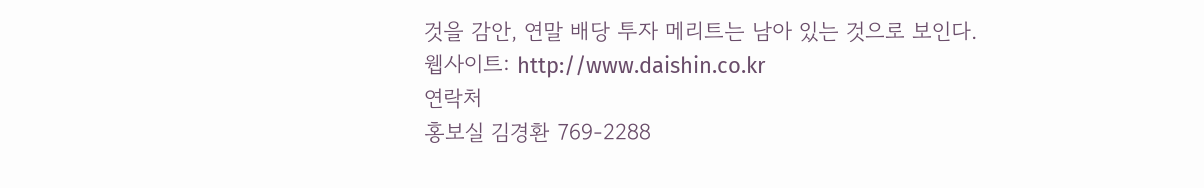것을 감안, 연말 배당 투자 메리트는 남아 있는 것으로 보인다.
웹사이트: http://www.daishin.co.kr
연락처
홍보실 김경환 769-2288